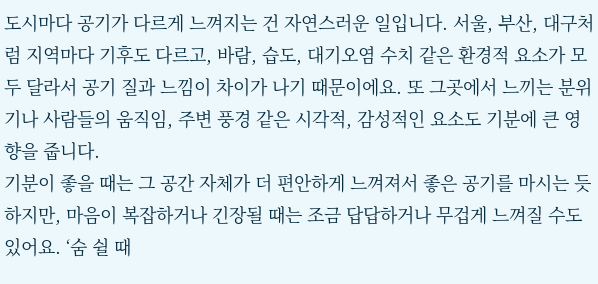도시마다 공기가 다르게 느껴지는 건 자연스러운 일입니다. 서울, 부산, 대구처럼 지역마다 기후도 다르고, 바람, 습도, 대기오염 수치 같은 환경적 요소가 모두 달라서 공기 질과 느낌이 차이가 나기 때문이에요. 또 그곳에서 느끼는 분위기나 사람들의 움직임, 주변 풍경 같은 시각적, 감성적인 요소도 기분에 큰 영향을 줍니다.
기분이 좋을 때는 그 공간 자체가 더 편안하게 느껴져서 좋은 공기를 마시는 듯하지만, 마음이 복잡하거나 긴장될 때는 조금 답답하거나 무겁게 느껴질 수도 있어요. ‘숨 쉴 때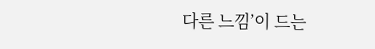다른 느낌’이 드는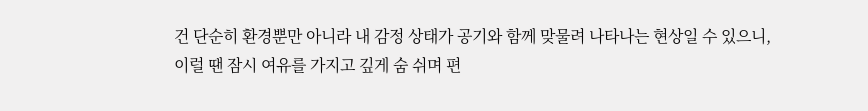건 단순히 환경뿐만 아니라 내 감정 상태가 공기와 함께 맞물려 나타나는 현상일 수 있으니, 이럴 땐 잠시 여유를 가지고 깊게 숨 쉬며 편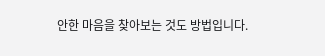안한 마음을 찾아보는 것도 방법입니다.